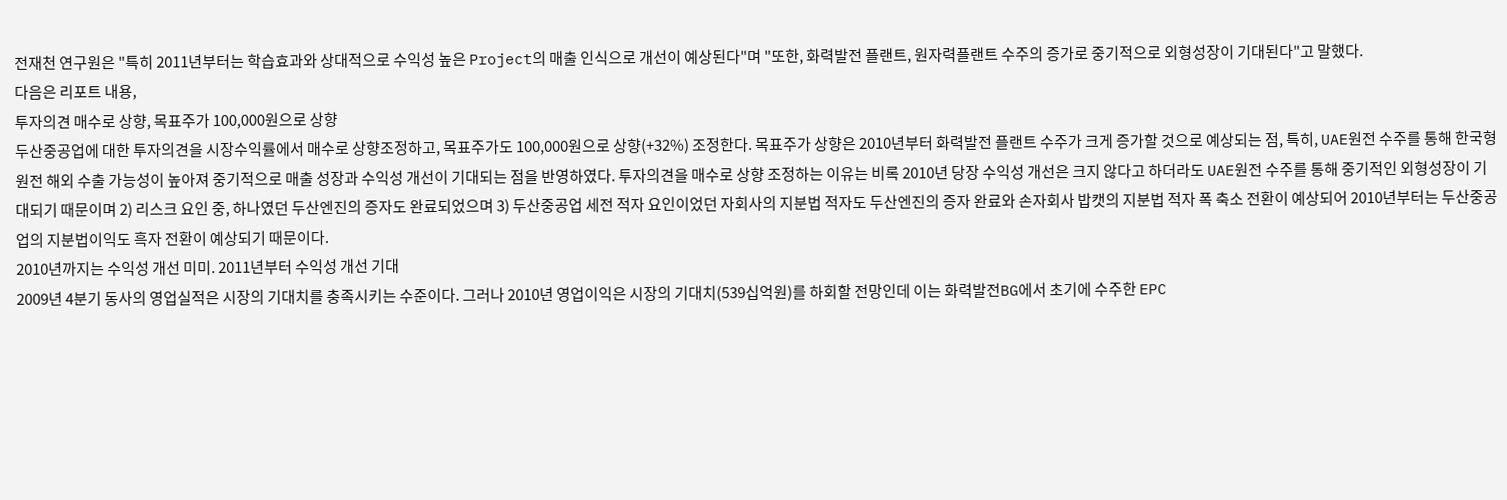전재천 연구원은 "특히 2011년부터는 학습효과와 상대적으로 수익성 높은 Project의 매출 인식으로 개선이 예상된다"며 "또한, 화력발전 플랜트, 원자력플랜트 수주의 증가로 중기적으로 외형성장이 기대된다"고 말했다.
다음은 리포트 내용,
투자의견 매수로 상향, 목표주가 100,000원으로 상향
두산중공업에 대한 투자의견을 시장수익률에서 매수로 상향조정하고, 목표주가도 100,000원으로 상향(+32%) 조정한다. 목표주가 상향은 2010년부터 화력발전 플랜트 수주가 크게 증가할 것으로 예상되는 점, 특히, UAE원전 수주를 통해 한국형 원전 해외 수출 가능성이 높아져 중기적으로 매출 성장과 수익성 개선이 기대되는 점을 반영하였다. 투자의견을 매수로 상향 조정하는 이유는 비록 2010년 당장 수익성 개선은 크지 않다고 하더라도 UAE원전 수주를 통해 중기적인 외형성장이 기대되기 때문이며 2) 리스크 요인 중, 하나였던 두산엔진의 증자도 완료되었으며 3) 두산중공업 세전 적자 요인이었던 자회사의 지분법 적자도 두산엔진의 증자 완료와 손자회사 밥캣의 지분법 적자 폭 축소 전환이 예상되어 2010년부터는 두산중공업의 지분법이익도 흑자 전환이 예상되기 때문이다.
2010년까지는 수익성 개선 미미. 2011년부터 수익성 개선 기대
2009년 4분기 동사의 영업실적은 시장의 기대치를 충족시키는 수준이다. 그러나 2010년 영업이익은 시장의 기대치(539십억원)를 하회할 전망인데 이는 화력발전BG에서 초기에 수주한 EPC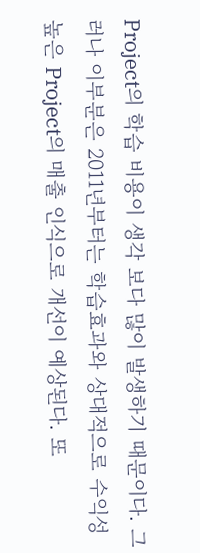Project의 학습 비용이 생각 보다 많이 발생하기 때문이다. 그러나 이부분은 2011년부터는 학습효과와 상대적으로 수익성 높은 Project의 매출 인식으로 개선이 예상된다. 또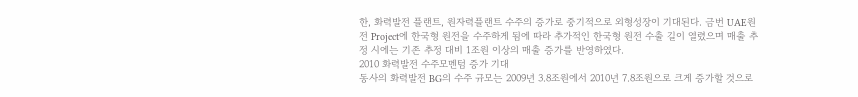한, 화력발전 플랜트, 원자력플랜트 수주의 증가로 중기적으로 외형성장이 기대된다. 금번 UAE원전 Project에 한국형 원전을 수주하게 됨에 따라 추가적인 한국형 원전 수출 길이 열렸으며 매출 추정 시에는 기존 추정 대비 1조원 이상의 매출 증가를 반영하였다.
2010 화력발전 수주모멘텀 증가 기대
동사의 화력발전 BG의 수주 규모는 2009년 3.8조원에서 2010년 7.8조원으로 크게 증가할 것으로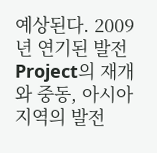예상된다. 2009년 연기된 발전 Project의 재개와 중동, 아시아지역의 발전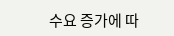수요 증가에 따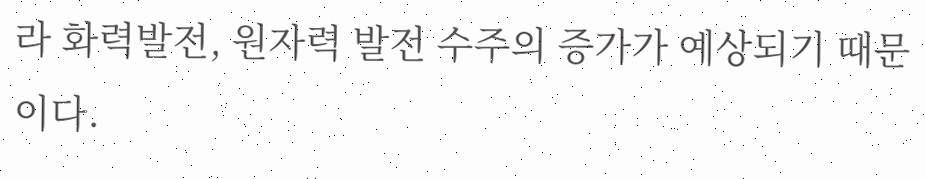라 화력발전, 원자력 발전 수주의 증가가 예상되기 때문이다.